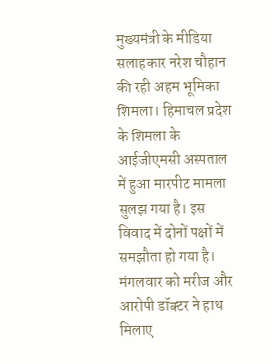मुख्यमंत्री के मीडिया सलाहकार नरेश चौहान की रही अहम भूमिका
शिमला। हिमाचल प्रदेश के शिमला के आईजीएमसी अस्पताल में हुआ मारपीट मामला सुलझ गया है। इस विवाद में दोनों पक्षों में समझौता हो गया है। मंगलवार को मरीज और आरोपी डॉक्टर ने हाथ मिलाए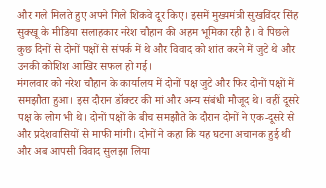और गले मिलते हुए अपने गिले शिकवे दूर किए। इसमें मुख्यमंत्री सुखविंदर सिंह सुक्खू के मीडिया सलाहकार नरेश चौहान की अहम भूमिका रही है। वे पिछले कुछ दिनों से दोनों पक्षों से संपर्क में थे और विवाद को शांत करने में जुटे थे और उनकी कोशिश आखिर सफल हो गई।
मंगलवार को नरेश चौहान के कार्यालय में दोनों पक्ष जुटे और फिर दोनों पक्षों में समझौता हुआ। इस दौरान डॉक्टर की मां और अन्य संबंधी मौजूद थे। वहीं दूसरे पक्ष के लोग भी थे। दोनों पक्षों के बीच समझौते के दौरान दोनों ने एक-दूसरे से और प्रदेशवासियों से माफी मांगी। दोनों ने कहा कि यह घटना अचानक हुई थी और अब आपसी विवाद सुलझा लिया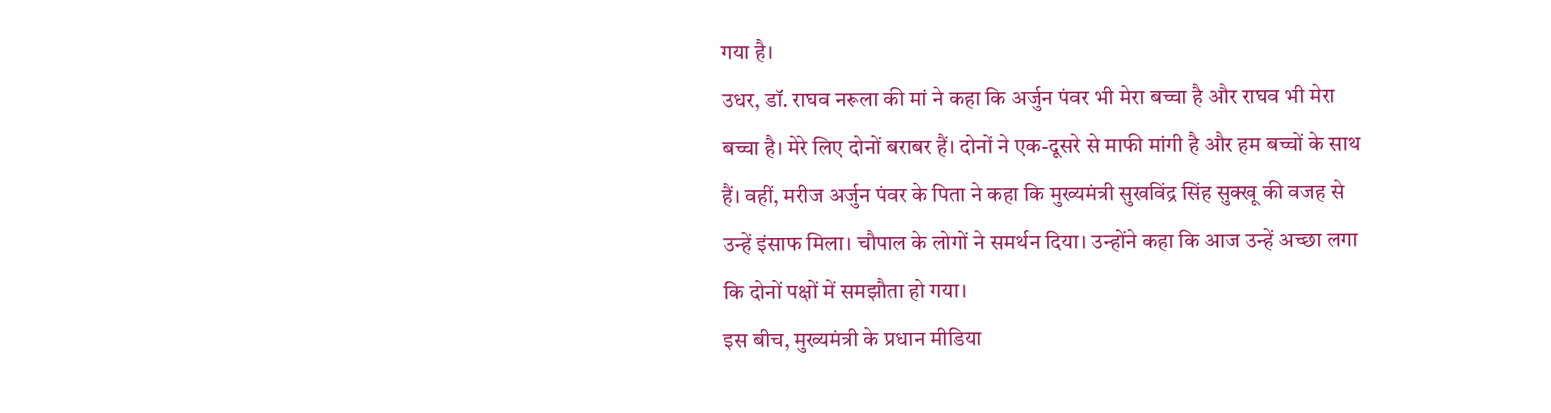गया है।
उधर, डॉ. राघव नरूला की मां ने कहा कि अर्जुन पंवर भी मेरा बच्चा है और राघव भी मेरा बच्चा है। मेरे लिए दोनों बराबर हैं। दोनों ने एक-दूसरे से माफी मांगी है और हम बच्चों के साथ हैं। वहीं, मरीज अर्जुन पंवर के पिता ने कहा कि मुख्यमंत्री सुखविंद्र सिंह सुक्खू की वजह से उन्हें इंसाफ मिला। चौपाल के लोगों ने समर्थन दिया। उन्होंने कहा कि आज उन्हें अच्छा लगा कि दोनों पक्षों में समझौता हो गया।
इस बीच, मुख्यमंत्री के प्रधान मीडिया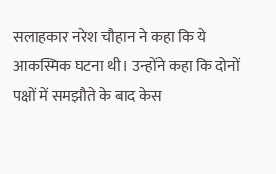सलाहकार नरेश चौहान ने कहा कि ये आकस्मिक घटना थी। उन्होंने कहा कि दोनों पक्षों में समझौते के बाद केस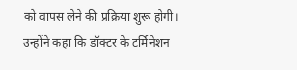को वापस लेने की प्रक्रिया शुरू होगी। उन्होंने कहा कि डॉक्टर के टर्मिनेशन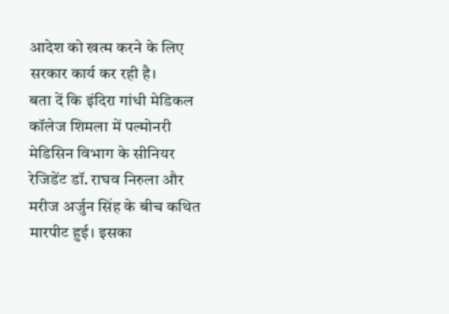आदेश को खत्म करने के लिए सरकार कार्य कर रही है।
बता दें कि इंदिरा गांधी मेडिकल कॉलेज शिमला में पल्मोनरी मेडिसिन विभाग के सीनियर रेजिडेंट डॉ. राघव निरुला और मरीज अर्जुन सिंह के बीच कथित मारपीट हुई। इसका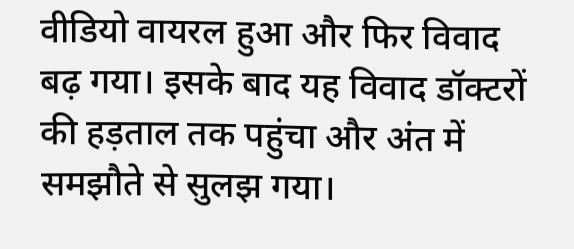वीडियो वायरल हुआ और फिर विवाद बढ़ गया। इसके बाद यह विवाद डॉक्टरों की हड़ताल तक पहुंचा और अंत में समझौते से सुलझ गया।